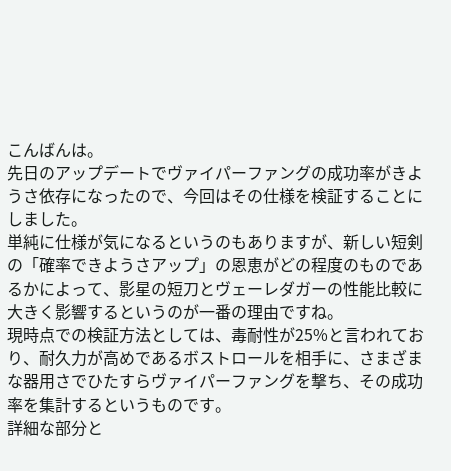こんばんは。
先日のアップデートでヴァイパーファングの成功率がきようさ依存になったので、今回はその仕様を検証することにしました。
単純に仕様が気になるというのもありますが、新しい短剣の「確率できようさアップ」の恩恵がどの程度のものであるかによって、影星の短刀とヴェーレダガーの性能比較に大きく影響するというのが一番の理由ですね。
現時点での検証方法としては、毒耐性が25%と言われており、耐久力が高めであるボストロールを相手に、さまざまな器用さでひたすらヴァイパーファングを撃ち、その成功率を集計するというものです。
詳細な部分と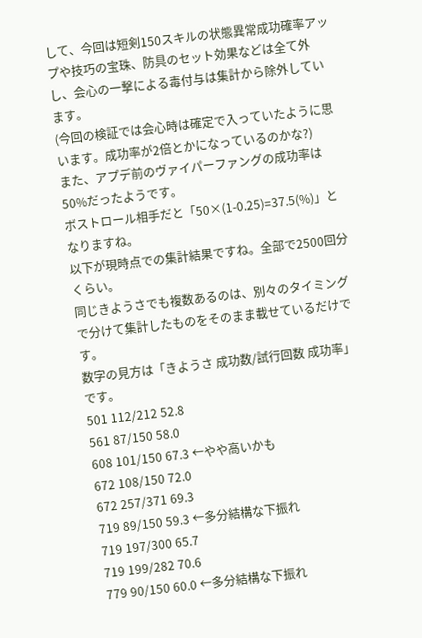して、今回は短剣150スキルの状態異常成功確率アップや技巧の宝珠、防具のセット効果などは全て外し、会心の一撃による毒付与は集計から除外しています。
(今回の検証では会心時は確定で入っていたように思います。成功率が2倍とかになっているのかな?)
また、アプデ前のヴァイパーファングの成功率は50%だったようです。
ボストロール相手だと「50×(1-0.25)=37.5(%)」となりますね。
以下が現時点での集計結果ですね。全部で2500回分くらい。
同じきようさでも複数あるのは、別々のタイミングで分けて集計したものをそのまま載せているだけです。
数字の見方は「きようさ 成功数/試行回数 成功率」です。
501 112/212 52.8
561 87/150 58.0
608 101/150 67.3 ←やや高いかも
672 108/150 72.0
672 257/371 69.3
719 89/150 59.3 ←多分結構な下振れ
719 197/300 65.7
719 199/282 70.6
779 90/150 60.0 ←多分結構な下振れ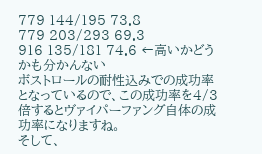779 144/195 73.8
779 203/293 69.3
916 135/181 74.6 ←高いかどうかも分かんない
ボストロールの耐性込みでの成功率となっているので、この成功率を4/3倍するとヴァイパーファング自体の成功率になりますね。
そして、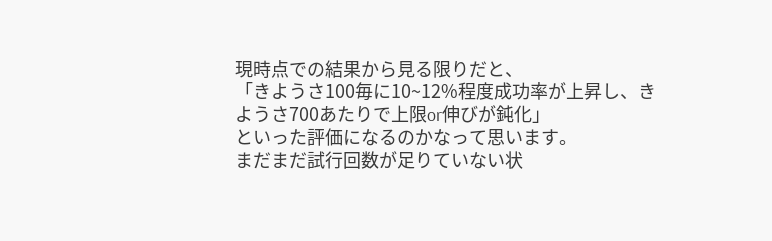現時点での結果から見る限りだと、
「きようさ100毎に10~12%程度成功率が上昇し、きようさ700あたりで上限or伸びが鈍化」
といった評価になるのかなって思います。
まだまだ試行回数が足りていない状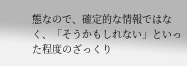態なので、確定的な情報ではなく、「そうかもしれない」といった程度のざっくり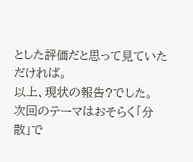とした評価だと思って見ていただければ。
以上、現状の報告?でした。
次回のテーマはおそらく「分散」で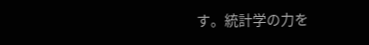す。統計学の力を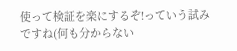使って検証を楽にするぞ!っていう試みですね(何も分からない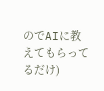のでAIに教えてもらってるだけ)